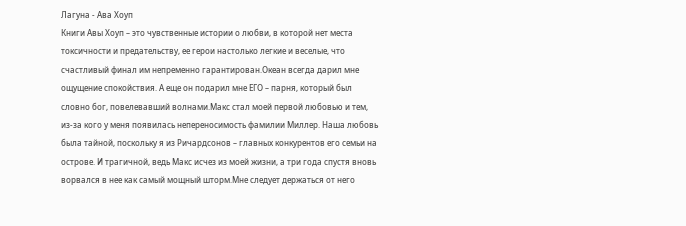Лагуна - Ава Хоуп
Книги Авы Хоуп – это чувственные истории о любви, в которой нет места токсичности и предательству, ее герои настолько легкие и веселые, что счастливый финал им непременно гарантирован.Океан всегда дарил мне ощущение спокойствия. А еще он подарил мне ЕГО – парня, который был словно бог, повелевавший волнами.Макс стал моей первой любовью и тем, из-за кого у меня появилась непереносимость фамилии Миллер. Наша любовь была тайной, поскольку я из Ричардсонов – главных конкурентов его семьи на острове. И трагичной, ведь Макс исчез из моей жизни, а три года спустя вновь ворвался в нее как самый мощный шторм.Мне следует держаться от него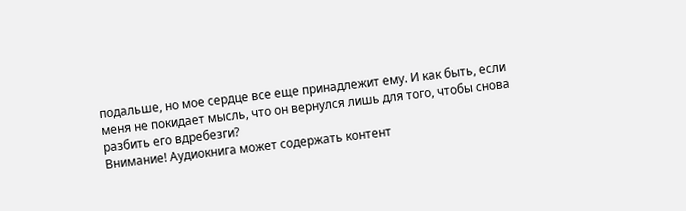подальше, но мое сердце все еще принадлежит ему. И как быть, если меня не покидает мысль, что он вернулся лишь для того, чтобы снова разбить его вдребезги?
Внимание! Аудиокнига может содержать контент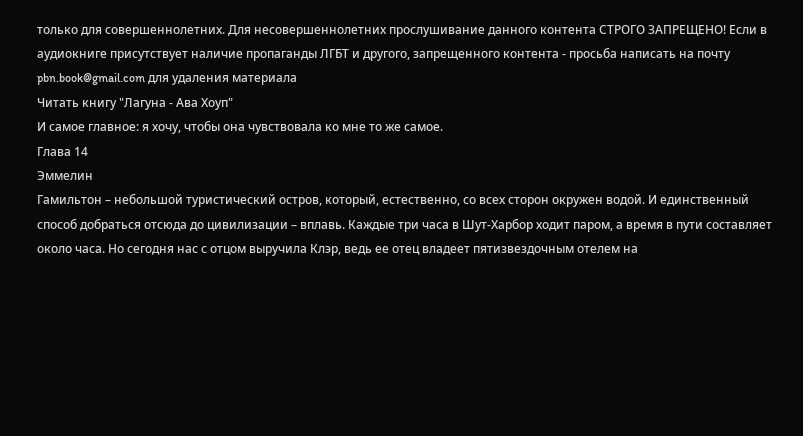только для совершеннолетних. Для несовершеннолетних прослушивание данного контента СТРОГО ЗАПРЕЩЕНО! Если в аудиокниге присутствует наличие пропаганды ЛГБТ и другого, запрещенного контента - просьба написать на почту pbn.book@gmail.com для удаления материала
Читать книгу "Лагуна - Ава Хоуп"
И самое главное: я хочу, чтобы она чувствовала ко мне то же самое.
Глава 14
Эммелин
Гамильтон – небольшой туристический остров, который, естественно, со всех сторон окружен водой. И единственный способ добраться отсюда до цивилизации – вплавь. Каждые три часа в Шут-Харбор ходит паром, а время в пути составляет около часа. Но сегодня нас с отцом выручила Клэр, ведь ее отец владеет пятизвездочным отелем на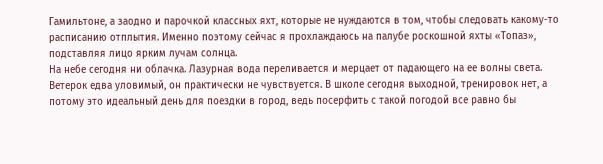Гамильтоне, а заодно и парочкой классных яхт, которые не нуждаются в том, чтобы следовать какому-то расписанию отплытия. Именно поэтому сейчас я прохлаждаюсь на палубе роскошной яхты «Топаз», подставляя лицо ярким лучам солнца.
На небе сегодня ни облачка. Лазурная вода переливается и мерцает от падающего на ее волны света. Ветерок едва уловимый, он практически не чувствуется. В школе сегодня выходной, тренировок нет, а потому это идеальный день для поездки в город, ведь посерфить с такой погодой все равно бы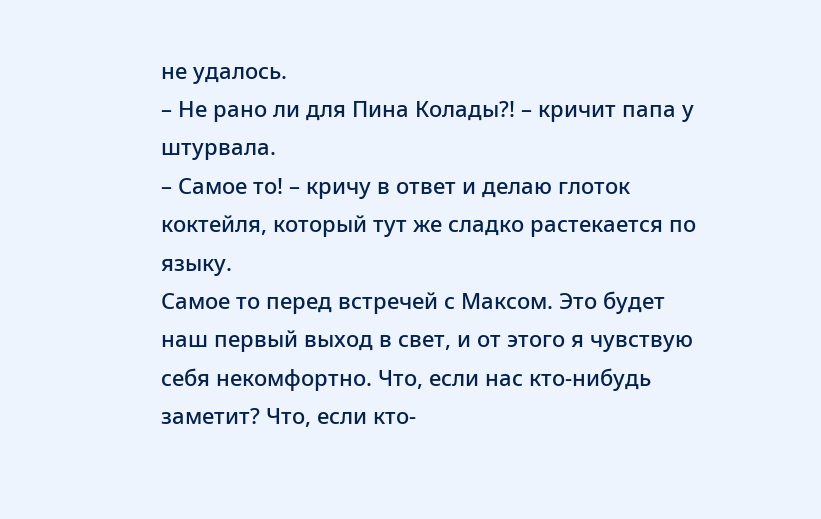не удалось.
– Не рано ли для Пина Колады?! – кричит папа у штурвала.
– Самое то! – кричу в ответ и делаю глоток коктейля, который тут же сладко растекается по языку.
Самое то перед встречей с Максом. Это будет наш первый выход в свет, и от этого я чувствую себя некомфортно. Что, если нас кто-нибудь заметит? Что, если кто-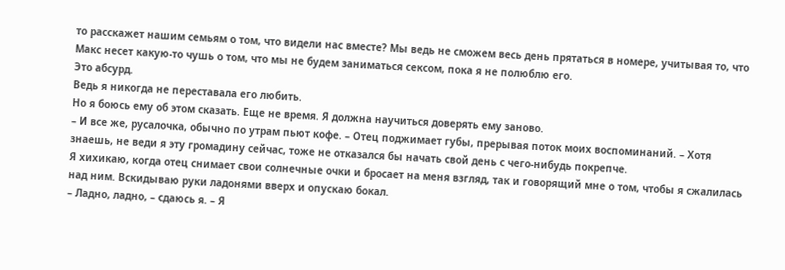то расскажет нашим семьям о том, что видели нас вместе? Мы ведь не сможем весь день прятаться в номере, учитывая то, что Макс несет какую-то чушь о том, что мы не будем заниматься сексом, пока я не полюблю его.
Это абсурд.
Ведь я никогда не переставала его любить.
Но я боюсь ему об этом сказать. Еще не время. Я должна научиться доверять ему заново.
– И все же, русалочка, обычно по утрам пьют кофе. – Отец поджимает губы, прерывая поток моих воспоминаний. – Хотя знаешь, не веди я эту громадину сейчас, тоже не отказался бы начать свой день с чего-нибудь покрепче.
Я хихикаю, когда отец снимает свои солнечные очки и бросает на меня взгляд, так и говорящий мне о том, чтобы я сжалилась над ним. Вскидываю руки ладонями вверх и опускаю бокал.
– Ладно, ладно, – сдаюсь я. – Я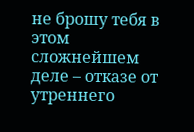не брошу тебя в этом сложнейшем деле – отказе от утреннего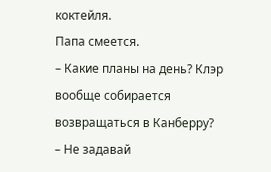коктейля.
Папа смеется.
– Какие планы на день? Клэр вообще собирается возвращаться в Канберру?
– Не задавай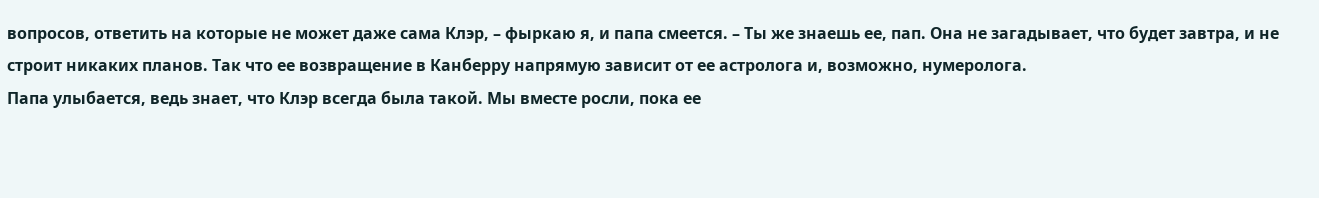вопросов, ответить на которые не может даже сама Клэр, – фыркаю я, и папа смеется. – Ты же знаешь ее, пап. Она не загадывает, что будет завтра, и не строит никаких планов. Так что ее возвращение в Канберру напрямую зависит от ее астролога и, возможно, нумеролога.
Папа улыбается, ведь знает, что Клэр всегда была такой. Мы вместе росли, пока ее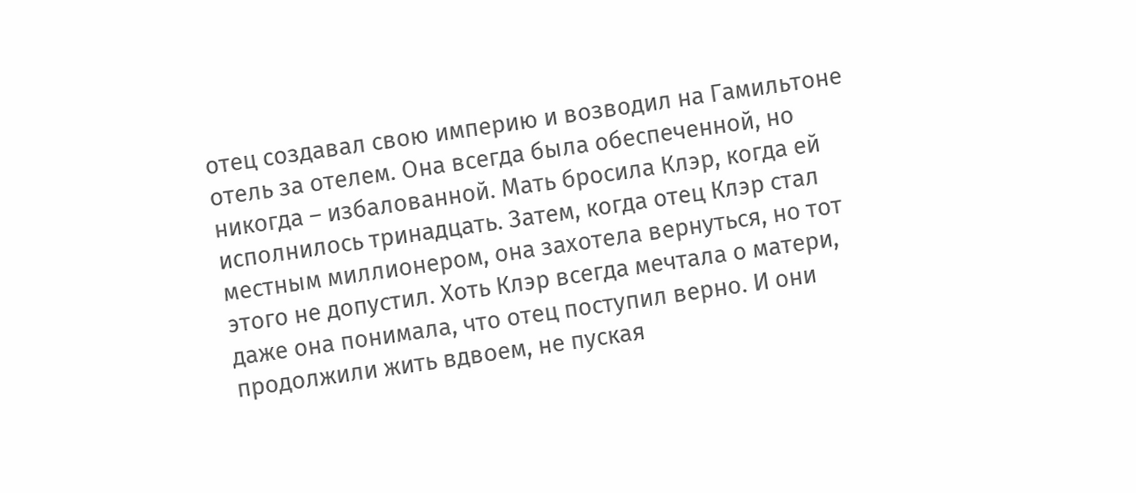отец создавал свою империю и возводил на Гамильтоне отель за отелем. Она всегда была обеспеченной, но никогда – избалованной. Мать бросила Клэр, когда ей исполнилось тринадцать. Затем, когда отец Клэр стал местным миллионером, она захотела вернуться, но тот этого не допустил. Хоть Клэр всегда мечтала о матери, даже она понимала, что отец поступил верно. И они продолжили жить вдвоем, не пуская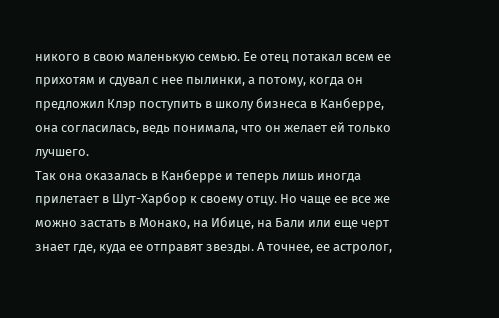никого в свою маленькую семью. Ее отец потакал всем ее прихотям и сдувал с нее пылинки, а потому, когда он предложил Клэр поступить в школу бизнеса в Канберре, она согласилась, ведь понимала, что он желает ей только лучшего.
Так она оказалась в Канберре и теперь лишь иногда прилетает в Шут-Харбор к своему отцу. Но чаще ее все же можно застать в Монако, на Ибице, на Бали или еще черт знает где, куда ее отправят звезды. А точнее, ее астролог,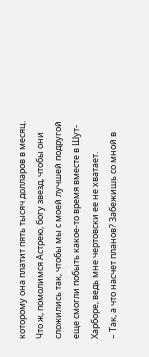которому она платит пять тысяч долларов в месяц. Что ж, помолимся Астрею, богу звезд, чтобы они сложились так, чтобы мы с моей лучшей подругой еще смогли побыть какое-то время вместе в Шут-Харборе, ведь мне чертовски ее не хватает.
– Так, а что насчет планов? Забежишь со мной в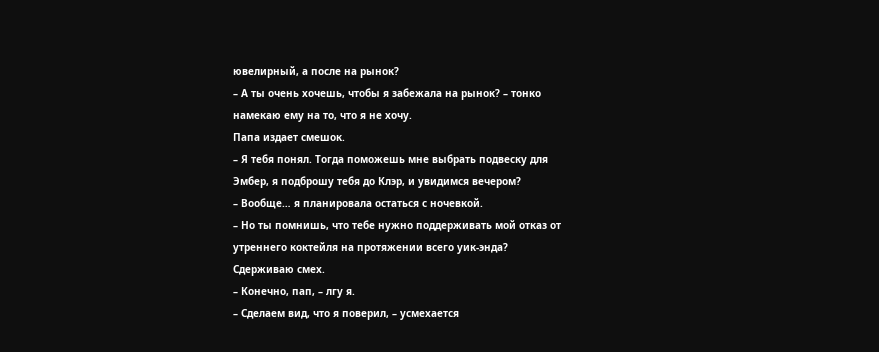ювелирный, а после на рынок?
– А ты очень хочешь, чтобы я забежала на рынок? – тонко намекаю ему на то, что я не хочу.
Папа издает смешок.
– Я тебя понял. Тогда поможешь мне выбрать подвеску для Эмбер, я подброшу тебя до Клэр, и увидимся вечером?
– Вообще… я планировала остаться с ночевкой.
– Но ты помнишь, что тебе нужно поддерживать мой отказ от утреннего коктейля на протяжении всего уик-энда?
Сдерживаю смех.
– Конечно, пап, – лгу я.
– Сделаем вид, что я поверил, – усмехается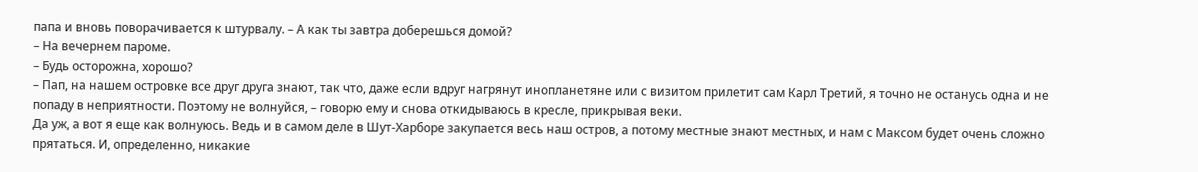папа и вновь поворачивается к штурвалу. – А как ты завтра доберешься домой?
– На вечернем пароме.
– Будь осторожна, хорошо?
– Пап, на нашем островке все друг друга знают, так что, даже если вдруг нагрянут инопланетяне или с визитом прилетит сам Карл Третий, я точно не останусь одна и не попаду в неприятности. Поэтому не волнуйся, – говорю ему и снова откидываюсь в кресле, прикрывая веки.
Да уж, а вот я еще как волнуюсь. Ведь и в самом деле в Шут-Харборе закупается весь наш остров, а потому местные знают местных, и нам с Максом будет очень сложно прятаться. И, определенно, никакие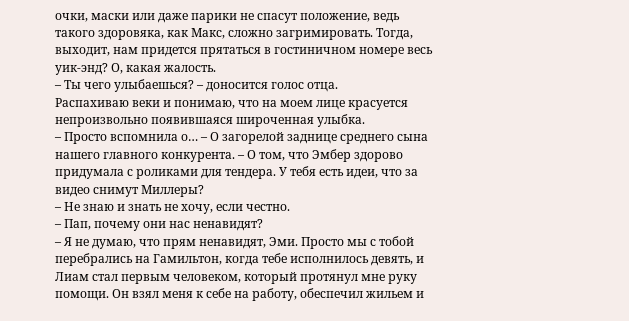очки, маски или даже парики не спасут положение, ведь такого здоровяка, как Макс, сложно загримировать. Тогда, выходит, нам придется прятаться в гостиничном номере весь уик-энд? О, какая жалость.
– Ты чего улыбаешься? – доносится голос отца.
Распахиваю веки и понимаю, что на моем лице красуется непроизвольно появившаяся широченная улыбка.
– Просто вспомнила о… – О загорелой заднице среднего сына нашего главного конкурента. – О том, что Эмбер здорово придумала с роликами для тендера. У тебя есть идеи, что за видео снимут Миллеры?
– Не знаю и знать не хочу, если честно.
– Пап, почему они нас ненавидят?
– Я не думаю, что прям ненавидят, Эми. Просто мы с тобой перебрались на Гамильтон, когда тебе исполнилось девять, и Лиам стал первым человеком, который протянул мне руку помощи. Он взял меня к себе на работу, обеспечил жильем и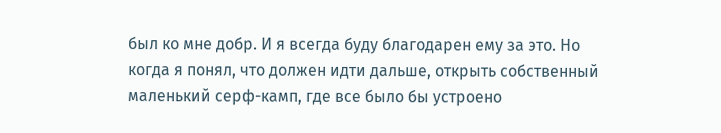был ко мне добр. И я всегда буду благодарен ему за это. Но когда я понял, что должен идти дальше, открыть собственный маленький серф-камп, где все было бы устроено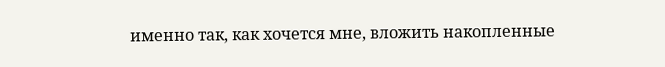именно так, как хочется мне, вложить накопленные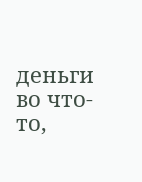деньги во что-то,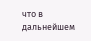что в дальнейшем